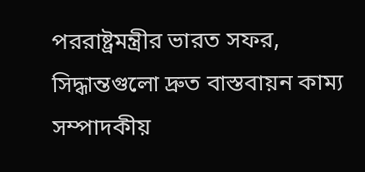পররাষ্ট্রমন্ত্রীর ভারত সফর, সিদ্ধান্তগুলো দ্রুত বাস্তবায়ন কাম্য
সম্পাদকীয়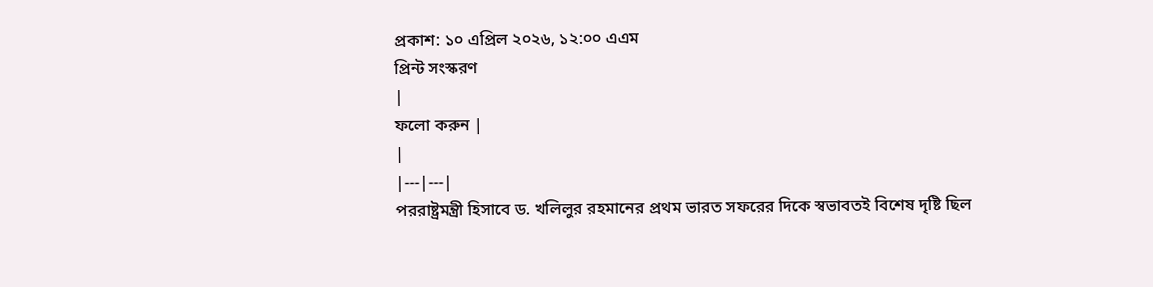প্রকাশ: ১০ এপ্রিল ২০২৬, ১২:০০ এএম
প্রিন্ট সংস্করণ
|
ফলো করুন |
|
|---|---|
পররাষ্ট্রমন্ত্রী হিসাবে ড. খলিলুর রহমানের প্রথম ভারত সফরের দিকে স্বভাবতই বিশেষ দৃষ্টি ছিল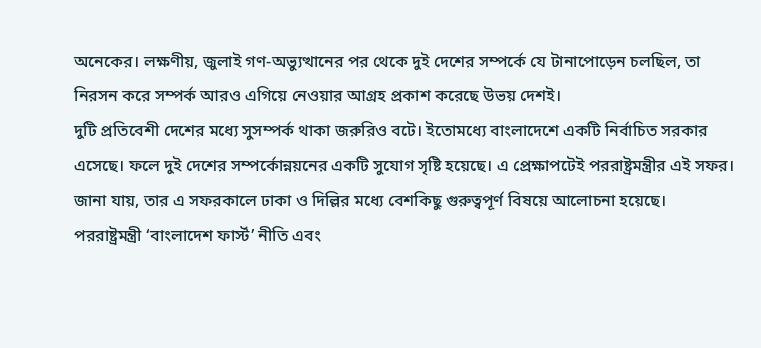অনেকের। লক্ষণীয়, জুলাই গণ-অভ্যুত্থানের পর থেকে দুই দেশের সম্পর্কে যে টানাপোড়েন চলছিল, তা নিরসন করে সম্পর্ক আরও এগিয়ে নেওয়ার আগ্রহ প্রকাশ করেছে উভয় দেশই।
দুটি প্রতিবেশী দেশের মধ্যে সুসম্পর্ক থাকা জরুরিও বটে। ইতোমধ্যে বাংলাদেশে একটি নির্বাচিত সরকার এসেছে। ফলে দুই দেশের সম্পর্কোন্নয়নের একটি সুযোগ সৃষ্টি হয়েছে। এ প্রেক্ষাপটেই পররাষ্ট্রমন্ত্রীর এই সফর। জানা যায়, তার এ সফরকালে ঢাকা ও দিল্লির মধ্যে বেশকিছু গুরুত্বপূর্ণ বিষয়ে আলোচনা হয়েছে। পররাষ্ট্রমন্ত্রী ‘বাংলাদেশ ফার্স্ট’ নীতি এবং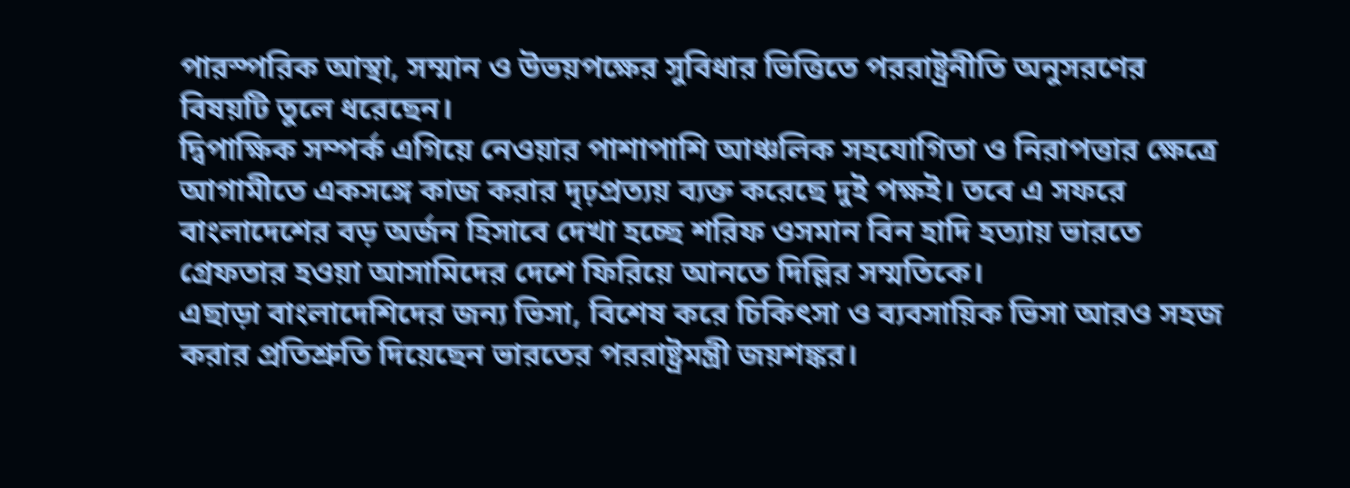পারস্পরিক আস্থা, সম্মান ও উভয়পক্ষের সুবিধার ভিত্তিতে পররাষ্ট্রনীতি অনুসরণের বিষয়টি তুলে ধরেছেন।
দ্বিপাক্ষিক সম্পর্ক এগিয়ে নেওয়ার পাশাপাশি আঞ্চলিক সহযোগিতা ও নিরাপত্তার ক্ষেত্রে আগামীতে একসঙ্গে কাজ করার দৃঢ়প্রত্যয় ব্যক্ত করেছে দুই পক্ষই। তবে এ সফরে বাংলাদেশের বড় অর্জন হিসাবে দেখা হচ্ছে শরিফ ওসমান বিন হাদি হত্যায় ভারতে গ্রেফতার হওয়া আসামিদের দেশে ফিরিয়ে আনতে দিল্লির সম্মতিকে।
এছাড়া বাংলাদেশিদের জন্য ভিসা, বিশেষ করে চিকিৎসা ও ব্যবসায়িক ভিসা আরও সহজ করার প্রতিশ্রুতি দিয়েছেন ভারতের পররাষ্ট্রমন্ত্রী জয়শঙ্কর।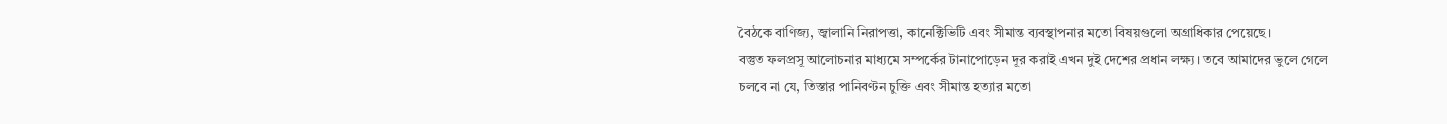বৈঠকে বাণিজ্য, জ্বালানি নিরাপত্তা, কানেক্টিভিটি এবং সীমান্ত ব্যবস্থাপনার মতো বিষয়গুলো অগ্রাধিকার পেয়েছে।
বস্তুত ফলপ্রসূ আলোচনার মাধ্যমে সম্পর্কের টানাপোড়েন দূর করাই এখন দুই দেশের প্রধান লক্ষ্য। তবে আমাদের ভুলে গেলে চলবে না যে, তিস্তার পানিবণ্টন চুক্তি এবং সীমান্ত হত্যার মতো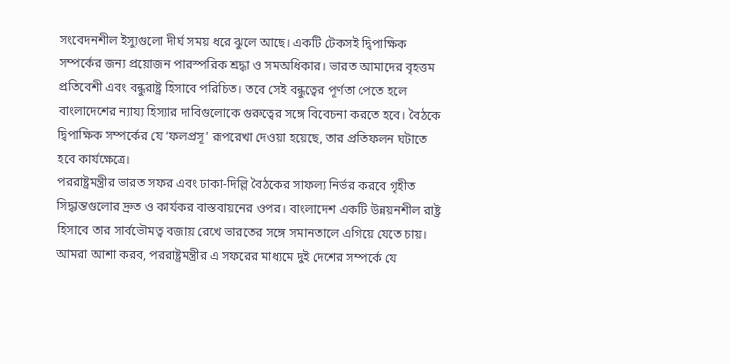সংবেদনশীল ইস্যুগুলো দীর্ঘ সময় ধরে ঝুলে আছে। একটি টেকসই দ্বিপাক্ষিক সম্পর্কের জন্য প্রয়োজন পারস্পরিক শ্রদ্ধা ও সমঅধিকার। ভারত আমাদের বৃহত্তম প্রতিবেশী এবং বন্ধুরাষ্ট্র হিসাবে পরিচিত। তবে সেই বন্ধুত্বের পূর্ণতা পেতে হলে বাংলাদেশের ন্যায্য হিস্যার দাবিগুলোকে গুরুত্বের সঙ্গে বিবেচনা করতে হবে। বৈঠকে দ্বিপাক্ষিক সম্পর্কের যে ‘ফলপ্রসূ’ রূপরেখা দেওয়া হয়েছে, তার প্রতিফলন ঘটাতে হবে কার্যক্ষেত্রে।
পররাষ্ট্রমন্ত্রীর ভারত সফর এবং ঢাকা-দিল্লি বৈঠকের সাফল্য নির্ভর করবে গৃহীত সিদ্ধান্তগুলোর দ্রুত ও কার্যকর বাস্তবায়নের ওপর। বাংলাদেশ একটি উন্নয়নশীল রাষ্ট্র হিসাবে তার সার্বভৌমত্ব বজায় রেখে ভারতের সঙ্গে সমানতালে এগিয়ে যেতে চায়। আমরা আশা করব, পররাষ্ট্রমন্ত্রীর এ সফরের মাধ্যমে দুই দেশের সম্পর্কে যে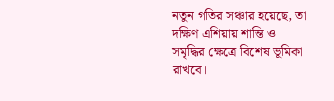নতুন গতির সঞ্চার হয়েছে, তা দক্ষিণ এশিয়ায় শান্তি ও সমৃদ্ধির ক্ষেত্রে বিশেষ ভূমিকা রাখবে।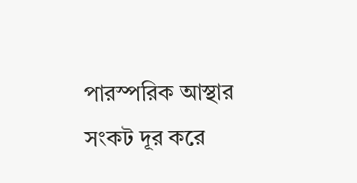পারস্পরিক আস্থার সংকট দূর করে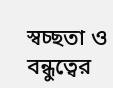স্বচ্ছতা ও বন্ধুত্বের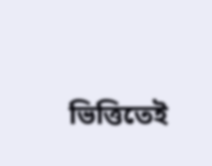ভিত্তিতেই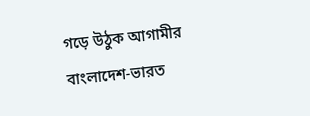গড়ে উঠুক আগামীর বাংলাদেশ-ভারত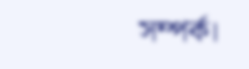সম্পর্ক।